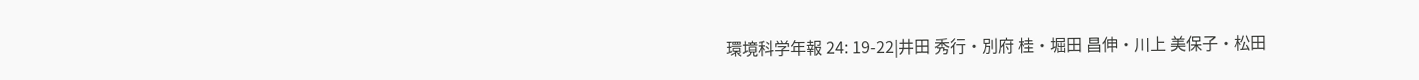環境科学年報 24: 19-22|井田 秀行・別府 桂・堀田 昌伸・川上 美保子・松田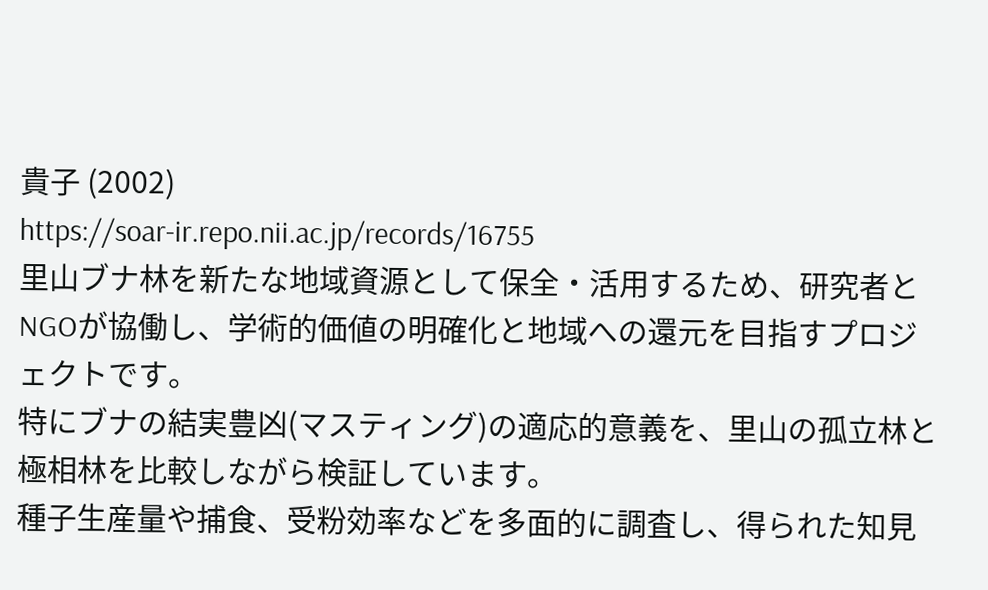貴子 (2002)
https://soar-ir.repo.nii.ac.jp/records/16755
里山ブナ林を新たな地域資源として保全・活用するため、研究者とNGOが協働し、学術的価値の明確化と地域への還元を目指すプロジェクトです。
特にブナの結実豊凶(マスティング)の適応的意義を、里山の孤立林と極相林を比較しながら検証しています。
種子生産量や捕食、受粉効率などを多面的に調査し、得られた知見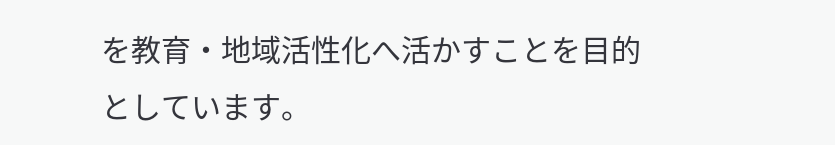を教育・地域活性化へ活かすことを目的としています。